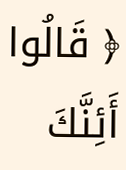﴿ قَالُوا أَئِنَّكَ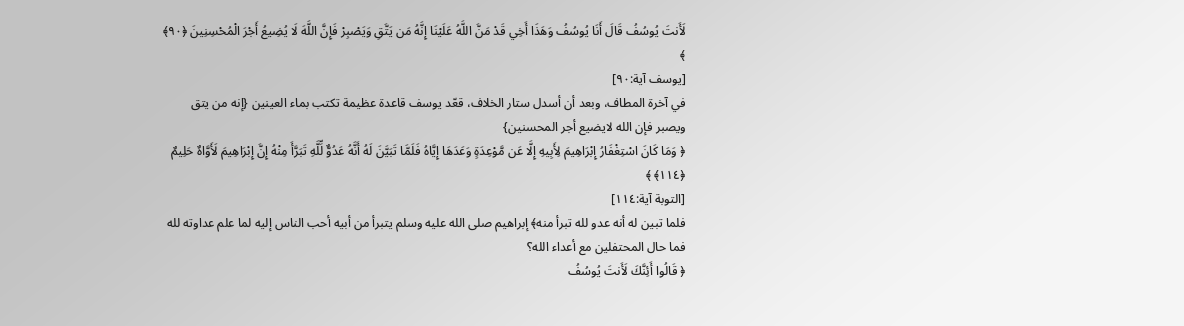لَأَنتَ يُوسُفُ قَالَ أَنَا يُوسُفُ وَهَذَا أَخِي قَدْ مَنَّ اللَّهُ عَلَيْنَا إِنَّهُ مَن يَتَّقِ وَيَصْبِرْ فَإِنَّ اللَّهَ لَا يُضِيعُ أَجْرَ الْمُحْسِنِينَ ﴿٩٠﴾ ﴾
[يوسف آية:٩٠]
في آخرة المطاف، وبعد أن أسدل ستار الخلاف، قعّد يوسف قاعدة عظيمة تكتب بماء العينين {إنه من يتق ويصبر فإن الله لايضيع أجر المحسنين}
﴿ وَمَا كَانَ اسْتِغْفَارُ إِبْرَاهِيمَ لِأَبِيهِ إِلَّا عَن مَّوْعِدَةٍ وَعَدَهَا إِيَّاهُ فَلَمَّا تَبَيَّنَ لَهُ أَنَّهُ عَدُوٌّ لِّلَّهِ تَبَرَّأَ مِنْهُ إِنَّ إِبْرَاهِيمَ لَأَوَّاهٌ حَلِيمٌ ﴿١١٤﴾ ﴾
[التوبة آية:١١٤]
فلما تبين له أنه عدو لله تبرأ منه﴾ إبراهيم صلى الله عليه وسلم يتبرأ من أبيه أحب الناس إليه لما علم عداوته لله فما حال المحتفلين مع أعداء الله؟
﴿ قَالُوا أَئِنَّكَ لَأَنتَ يُوسُفُ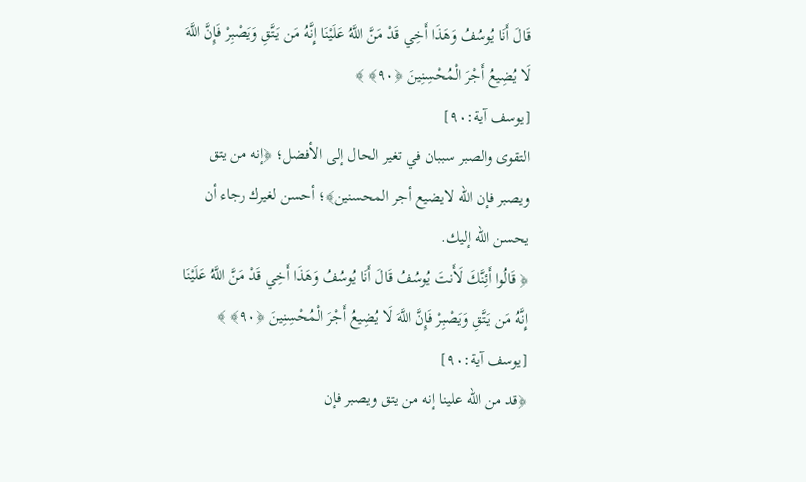قَالَ أَنَا يُوسُفُ وَهَذَا أَخِي قَدْ مَنَّ اللَّهُ عَلَيْنَا إِنَّهُ مَن يَتَّقِ وَيَصْبِرْ فَإِنَّ اللَّهَ لَا يُضِيعُ أَجْرَ الْمُحْسِنِينَ ﴿٩٠﴾ ﴾
[يوسف آية:٩٠]
التقوى والصبر سببان في تغير الحال إلى الأفضل؛ ﴿إنه من يتق ويصبر فإن الله لايضيع أجر المحسنين﴾؛ أحسن لغيرك رجاء أن يحسن الله إليك.
﴿ قَالُوا أَئِنَّكَ لَأَنتَ يُوسُفُ قَالَ أَنَا يُوسُفُ وَهَذَا أَخِي قَدْ مَنَّ اللَّهُ عَلَيْنَا إِنَّهُ مَن يَتَّقِ وَيَصْبِرْ فَإِنَّ اللَّهَ لَا يُضِيعُ أَجْرَ الْمُحْسِنِينَ ﴿٩٠﴾ ﴾
[يوسف آية:٩٠]
﴿قد من الله علينا إنه من يتق ويصبر فإن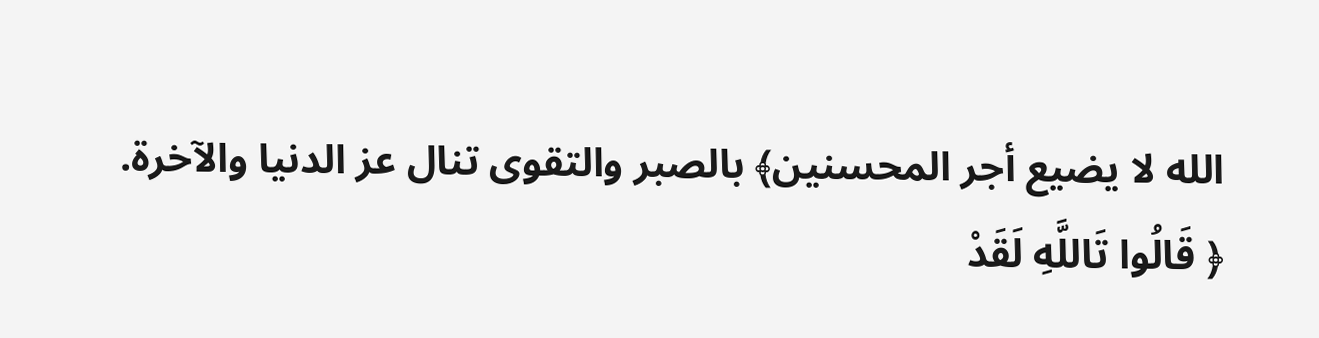الله لا يضيع أجر المحسنين﴾ بالصبر والتقوى تنال عز الدنيا والآخرة.
﴿ قَالُوا تَاللَّهِ لَقَدْ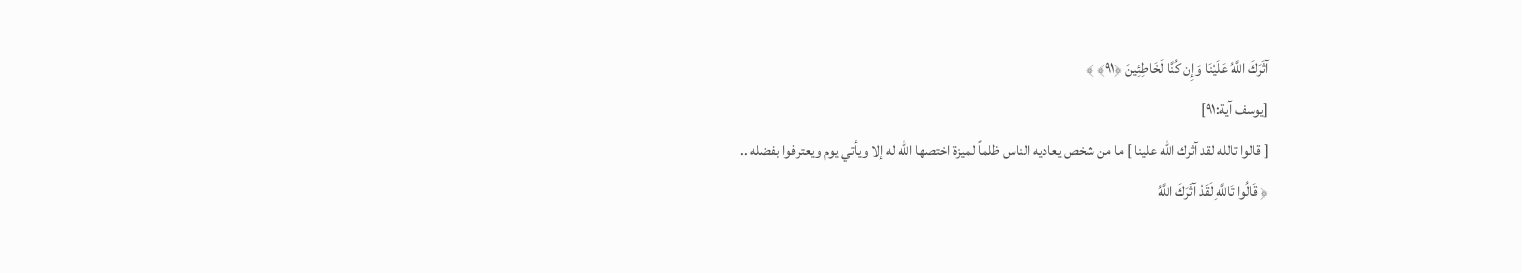آثَرَكَ اللَّهُ عَلَيْنَا وَإِن كُنَّا لَخَاطِئِينَ ﴿٩١﴾ ﴾
[يوسف آية:٩١]
[ قالوا تالله لقد آثرك الله علينا ] ما من شخص يعاديه الناس ظلماً لميزة اختصها الله له إلا ويأتي يوم ويعترفوا بفضله ..
﴿ قَالُوا تَاللَّهِ لَقَدْ آثَرَكَ اللَّهُ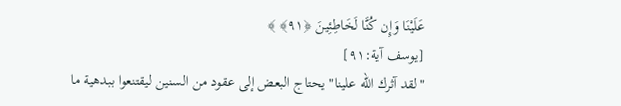عَلَيْنَا وَإِن كُنَّا لَخَاطِئِينَ ﴿٩١﴾ ﴾
[يوسف آية:٩١]
"لقد آثرك الله علينا" يحتاج البعض إلى عقود من السنين ليقتنعوا ببدهية ما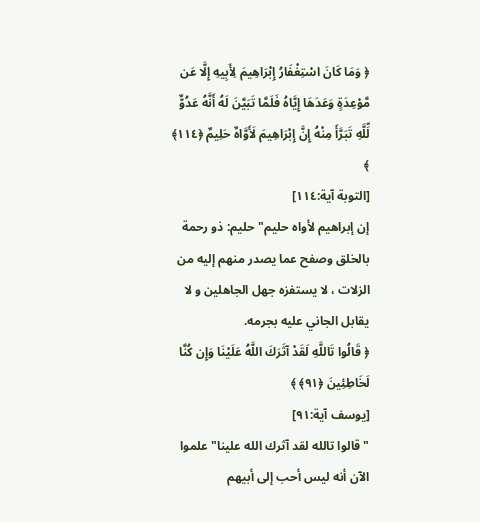﴿ وَمَا كَانَ اسْتِغْفَارُ إِبْرَاهِيمَ لِأَبِيهِ إِلَّا عَن مَّوْعِدَةٍ وَعَدَهَا إِيَّاهُ فَلَمَّا تَبَيَّنَ لَهُ أَنَّهُ عَدُوٌّ لِّلَّهِ تَبَرَّأَ مِنْهُ إِنَّ إِبْرَاهِيمَ لَأَوَّاهٌ حَلِيمٌ ﴿١١٤﴾ ﴾
[التوبة آية:١١٤]
إن إبراهيم لأواه حليم"حليم: ذو رحمة بالخلق وصفح عما يصدر منهم إليه من الزلات ، لا يستفزه جهل الجاهلين و لا يقابل الجاني عليه بجرمه.
﴿ قَالُوا تَاللَّهِ لَقَدْ آثَرَكَ اللَّهُ عَلَيْنَا وَإِن كُنَّا لَخَاطِئِينَ ﴿٩١﴾ ﴾
[يوسف آية:٩١]
"قالوا تالله لقد آثرك الله علينا" علموا الآن أنه ليس أحب إلى أبيهم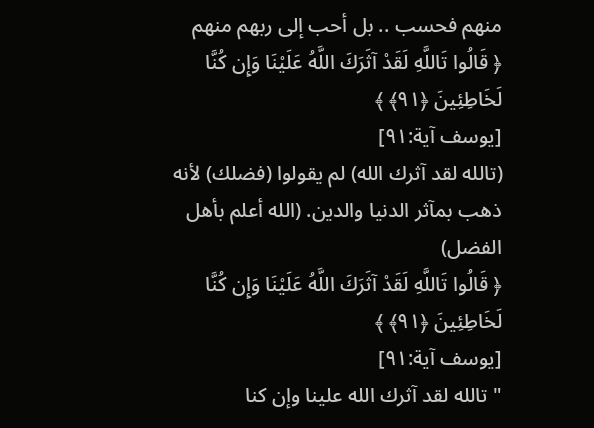منهم فحسب .. بل أحب إلى ربهم منهم
﴿ قَالُوا تَاللَّهِ لَقَدْ آثَرَكَ اللَّهُ عَلَيْنَا وَإِن كُنَّا لَخَاطِئِينَ ﴿٩١﴾ ﴾
[يوسف آية:٩١]
(تالله لقد آثرك الله) لم يقولوا (فضلك) لأنه ذهب بمآثر الدنيا والدين. (الله أعلم بأهل الفضل)
﴿ قَالُوا تَاللَّهِ لَقَدْ آثَرَكَ اللَّهُ عَلَيْنَا وَإِن كُنَّا لَخَاطِئِينَ ﴿٩١﴾ ﴾
[يوسف آية:٩١]
" تالله لقد آثرك الله علينا وإن كنا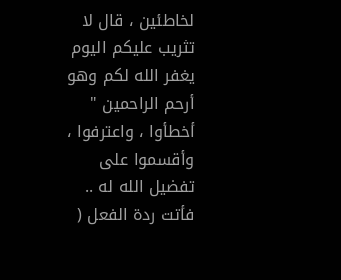لخاطئين ، قال لا تثريب عليكم اليوم يغفر الله لكم وهو أرحم الراحمين " أخطأوا ، واعترفوا ، وأقسموا على تفضيل الله له .. فأتت ردة الفعل (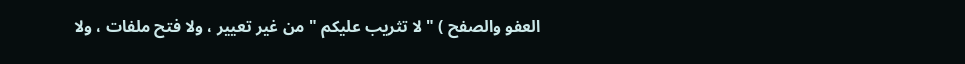العفو والصفح ) " لا تثريب عليكم " من غير تعيير ، ولا فتح ملفات ، ولا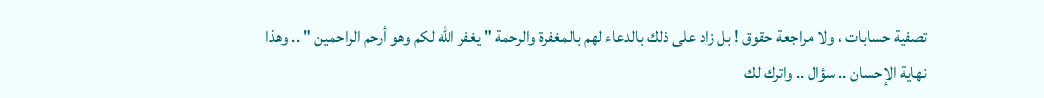تصفية حسابات ، ولا مراجعة حقوق ! بل زاد على ذلك بالدعاء لهم بالمغفرة والرحمة " يغفر الله لكم وهو أرحم الراحمين " .. وهذا نهاية الإحسان .. سؤال .. واترك لك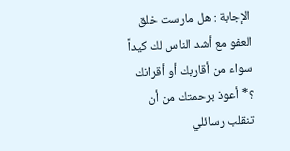الإجابة : هل مارست خلق العفو مع أشد الناس لك كيداً سواء من أقاربك أو أقرانك ؟* أعوذ برحمتك من أن تنقلب رسائلي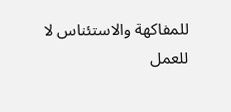للمفاكهة والاستئناس لا للعمل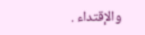والإقتداء .